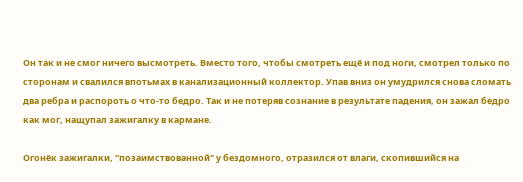Он так и не смог ничего высмотреть. Вместо того, чтобы смотреть ещё и под ноги, смотрел только по сторонам и свалился впотьмах в канализационный коллектор. Упав вниз он умудрился снова сломать два ребра и распороть о что-то бедро. Так и не потеряв сознание в результате падения, он зажал бедро как мог, нащупал зажигалку в кармане.

Огонёк зажигалки, "позаимствованной" у бездомного, отразился от влаги, скопившийся на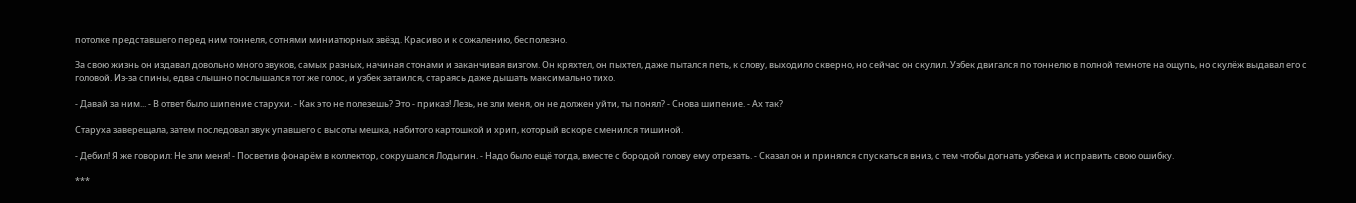потолке представшего перед ним тоннеля, сотнями миниатюрных звёзд. Красиво и к сожалению, бесполезно.

За свою жизнь он издавал довольно много звуков, самых разных, начиная стонами и заканчивая визгом. Он кряхтел, он пыхтел, даже пытался петь, к слову, выходило скверно, но сейчас он скулил. Узбек двигался по тоннелю в полной темноте на ощупь, но скулёж выдавал его с головой. Из-за спины, едва слышно послышался тот же голос, и узбек затаился, стараясь даже дышать максимально тихо.

- Давай за ним... - В ответ было шипение старухи. - Как это не полезешь? Это - приказ! Лезь, не зли меня, он не должен уйти, ты понял? - Снова шипение. - Ах так?

Старуха заверещала, затем последовал звук упавшего с высоты мешка, набитого картошкой и хрип, который вскоре сменился тишиной.

- Дебил! Я же говорил: Не зли меня! - Посветив фонарём в коллектор, сокрушался Лодыгин. - Надо было ещё тогда, вместе с бородой голову ему отрезать. - Сказал он и принялся спускаться вниз, с тем чтобы догнать узбека и исправить свою ошибку.

***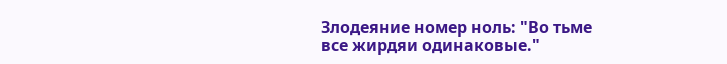Злодеяние номер ноль: "Во тьме все жирдяи одинаковые."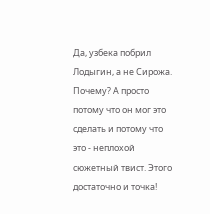Да, узбека побрил Лодыгин, а не Сирожа. Почему? А просто потому что он мог это сделать и потому что это - неплохой сюжетный твист. Этого достаточно и точка!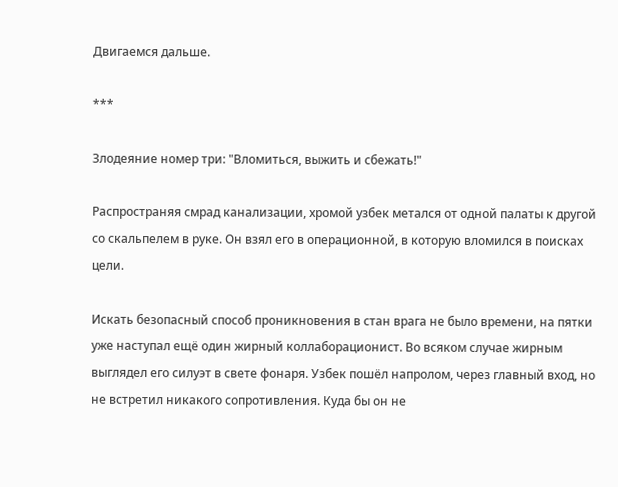Двигаемся дальше.

***

Злодеяние номер три: "Вломиться, выжить и сбежать!"

Распространяя смрад канализации, хромой узбек метался от одной палаты к другой со скальпелем в руке. Он взял его в операционной, в которую вломился в поисках цели.

Искать безопасный способ проникновения в стан врага не было времени, на пятки уже наступал ещё один жирный коллаборационист. Во всяком случае жирным выглядел его силуэт в свете фонаря. Узбек пошёл напролом, через главный вход, но не встретил никакого сопротивления. Куда бы он не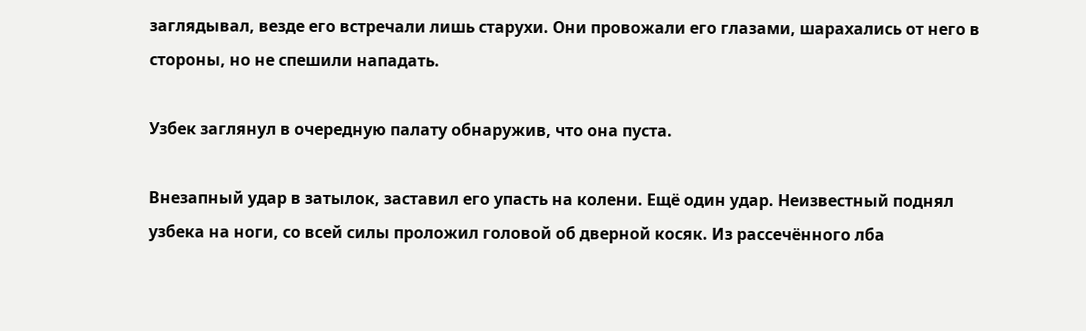заглядывал, везде его встречали лишь старухи. Они провожали его глазами, шарахались от него в стороны, но не спешили нападать.

Узбек заглянул в очередную палату обнаружив, что она пуста.

Внезапный удар в затылок, заставил его упасть на колени. Ещё один удар. Неизвестный поднял узбека на ноги, со всей силы проложил головой об дверной косяк. Из рассечённого лба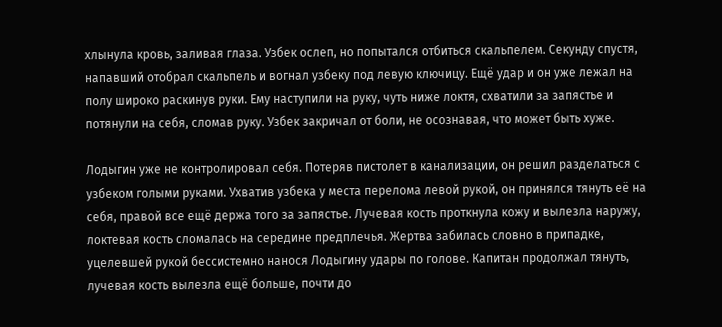хлынула кровь, заливая глаза. Узбек ослеп, но попытался отбиться скальпелем. Секунду спустя, напавший отобрал скальпель и вогнал узбеку под левую ключицу. Ещё удар и он уже лежал на полу широко раскинув руки. Ему наступили на руку, чуть ниже локтя, схватили за запястье и потянули на себя, сломав руку. Узбек закричал от боли, не осознавая, что может быть хуже.

Лодыгин уже не контролировал себя. Потеряв пистолет в канализации, он решил разделаться с узбеком голыми руками. Ухватив узбека у места перелома левой рукой, он принялся тянуть её на себя, правой все ещё держа того за запястье. Лучевая кость проткнула кожу и вылезла наружу, локтевая кость сломалась на середине предплечья. Жертва забилась словно в припадке, уцелевшей рукой бессистемно нанося Лодыгину удары по голове. Капитан продолжал тянуть, лучевая кость вылезла ещё больше, почти до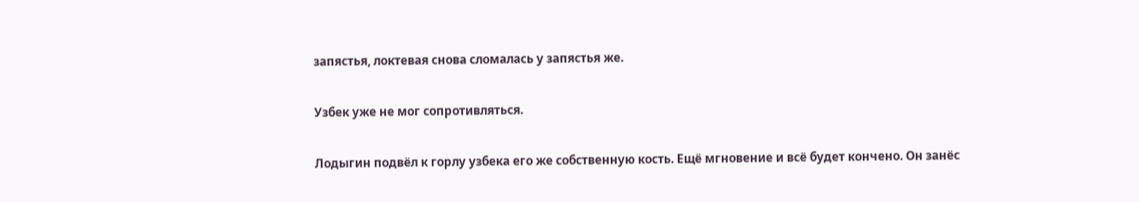запястья, локтевая снова сломалась у запястья же.

Узбек уже не мог сопротивляться.

Лодыгин подвёл к горлу узбека его же собственную кость. Ещё мгновение и всё будет кончено. Он занёс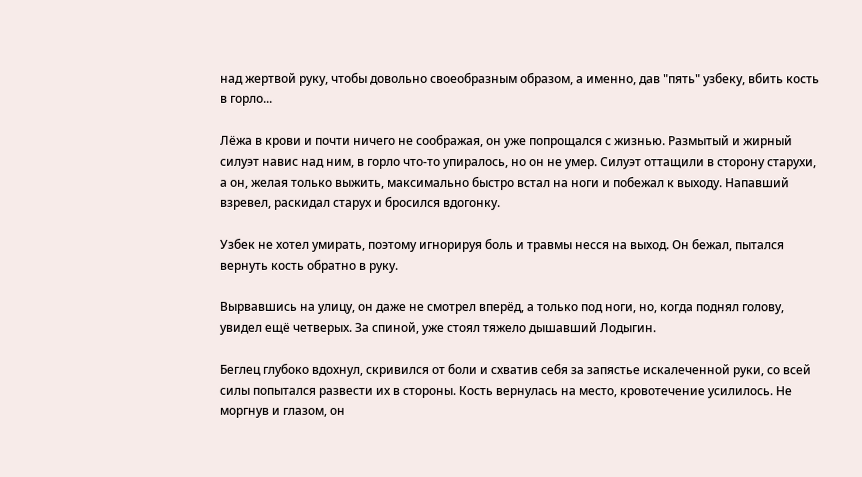над жертвой руку, чтобы довольно своеобразным образом, а именно, дав "пять" узбеку, вбить кость в горло...

Лёжа в крови и почти ничего не соображая, он уже попрощался с жизнью. Размытый и жирный силуэт навис над ним, в горло что-то упиралось, но он не умер. Силуэт оттащили в сторону старухи, а он, желая только выжить, максимально быстро встал на ноги и побежал к выходу. Напавший взревел, раскидал старух и бросился вдогонку.

Узбек не хотел умирать, поэтому игнорируя боль и травмы несся на выход. Он бежал, пытался вернуть кость обратно в руку.

Вырвавшись на улицу, он даже не смотрел вперёд, а только под ноги, но, когда поднял голову, увидел ещё четверых. За спиной, уже стоял тяжело дышавший Лодыгин.

Беглец глубоко вдохнул, скривился от боли и схватив себя за запястье искалеченной руки, со всей силы попытался развести их в стороны. Кость вернулась на место, кровотечение усилилось. Не моргнув и глазом, он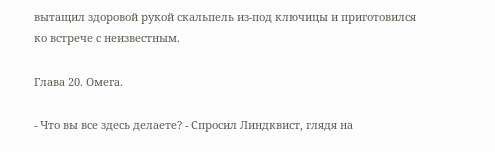вытащил здоровой рукой скальпель из-под ключицы и приготовился ко встрече с неизвестным.

Глава 20. Омега.

- Что вы все здесь делаете? - Спросил Линдквист, глядя на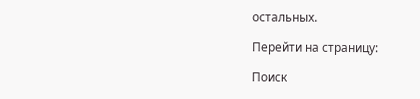остальных.

Перейти на страницу:

Поиск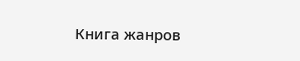Книга жанров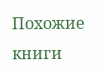Похожие книги